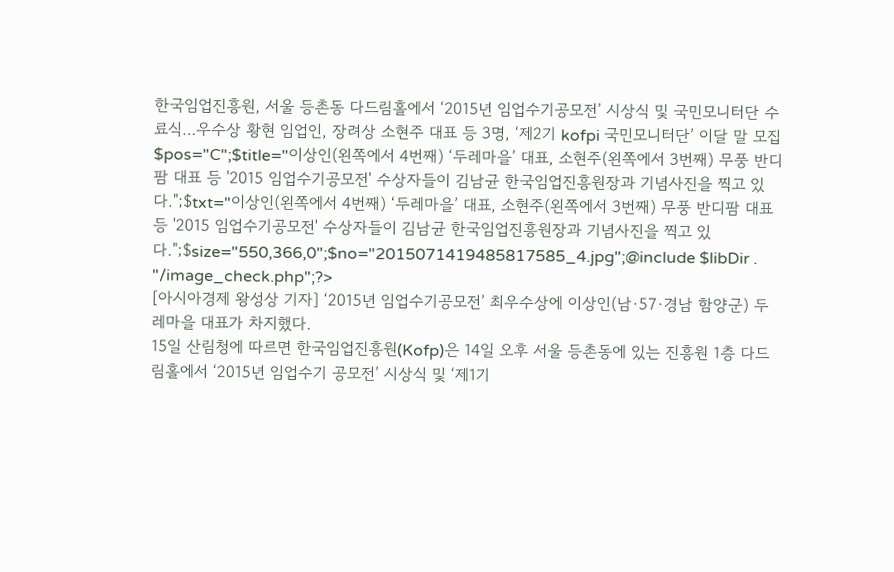한국임업진흥원, 서울 등촌동 다드림홀에서 ‘2015년 임업수기공모전’ 시상식 및 국민모니터단 수료식…우수상 황현 임업인, 장려상 소현주 대표 등 3명, ‘제2기 kofpi 국민모니터단’ 이달 말 모집
$pos="C";$title="이상인(왼쪽에서 4번째) ‘두레마을’ 대표, 소현주(왼쪽에서 3번째) 무풍 반디팜 대표 등 '2015 임업수기공모전' 수상자들이 김남균 한국임업진흥원장과 기념사진을 찍고 있다.";$txt="이상인(왼쪽에서 4번째) ‘두레마을’ 대표, 소현주(왼쪽에서 3번째) 무풍 반디팜 대표 등 '2015 임업수기공모전' 수상자들이 김남균 한국임업진흥원장과 기념사진을 찍고 있다.";$size="550,366,0";$no="2015071419485817585_4.jpg";@include $libDir . "/image_check.php";?>
[아시아경제 왕성상 기자] ‘2015년 임업수기공모전’ 최우수상에 이상인(남·57·경남 함양군) 두레마을 대표가 차지했다.
15일 산림청에 따르면 한국임업진흥원(Kofp)은 14일 오후 서울 등촌동에 있는 진흥원 1층 다드림홀에서 ‘2015년 임업수기 공모전’ 시상식 및 ‘제1기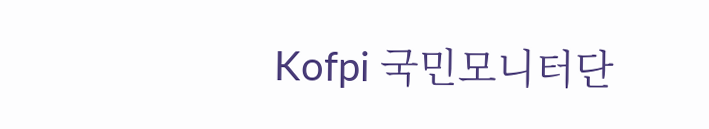Kofpi 국민모니터단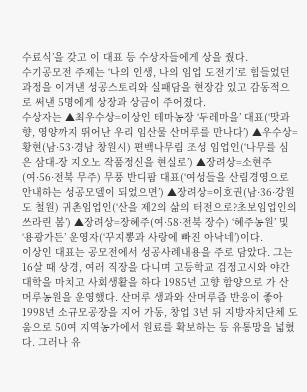수료식’을 갖고 이 대표 등 수상자들에게 상을 줬다.
수기공모전 주제는 ‘나의 인생, 나의 임업 도전기’로 힘들었던 과정을 이겨낸 성공스토리와 실패담을 현장감 있고 감동적으로 써낸 5명에게 상장과 상금이 주어졌다.
수상자는 ▲최우수상=이상인 테마농장 ‘두레마을’ 대표(‘맛과 향, 영양까지 뛰어난 우리 임산물 산머루를 만나다’) ▲우수상=황현(남·53·경남 창원시) 편백나무림 조성 임업인(‘나무를 심은 삼대-장 지오노 작품정신을 현실로’) ▲장려상=소현주(여·56·전북 무주) 무풍 반디팜 대표(‘여성들을 산림경영으로 안내하는 성공모델이 되었으면’) ▲장려상=이호권(남·36·강원도 철원) 귀촌임업인(‘산을 제2의 삶의 터전으로?초보임업인의 쓰라린 봄’) ▲장려상=장혜주(여·58·전북 장수) ‘혜주농원’ 및 ‘용광가든’ 운영자(‘꾸지뽕과 사랑에 빠진 아낙네’)이다.
이상인 대표는 공모전에서 성공사례내용을 주로 담았다. 그는 16살 때 상경, 여러 직장을 다니며 고등학교 검정고시와 야간대학을 마치고 사회생활을 하다 1985년 고향 함양으로 가 산머루농원을 운영했다. 산머루 생과와 산머루즙 반응이 좋아 1998년 소규모공장을 지어 가동, 창업 3년 뒤 지방자치단체 도움으로 50여 지역농가에서 원료를 확보하는 등 유통망을 넓혔다. 그러나 유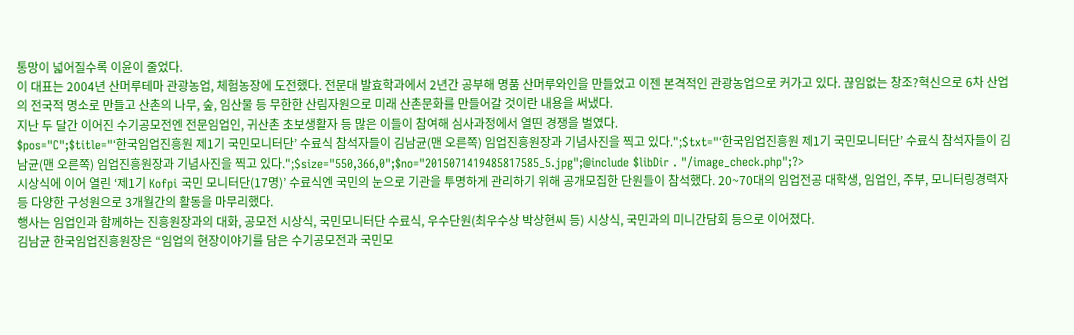통망이 넓어질수록 이윤이 줄었다.
이 대표는 2004년 산머루테마 관광농업, 체험농장에 도전했다. 전문대 발효학과에서 2년간 공부해 명품 산머루와인을 만들었고 이젠 본격적인 관광농업으로 커가고 있다. 끊임없는 창조?혁신으로 6차 산업의 전국적 명소로 만들고 산촌의 나무, 숲, 임산물 등 무한한 산림자원으로 미래 산촌문화를 만들어갈 것이란 내용을 써냈다.
지난 두 달간 이어진 수기공모전엔 전문임업인, 귀산촌 초보생활자 등 많은 이들이 참여해 심사과정에서 열띤 경쟁을 벌였다.
$pos="C";$title="‘한국임업진흥원 제1기 국민모니터단’ 수료식 참석자들이 김남균(맨 오른쪽) 임업진흥원장과 기념사진을 찍고 있다.";$txt="‘한국임업진흥원 제1기 국민모니터단’ 수료식 참석자들이 김남균(맨 오른쪽) 임업진흥원장과 기념사진을 찍고 있다.";$size="550,366,0";$no="2015071419485817585_5.jpg";@include $libDir . "/image_check.php";?>
시상식에 이어 열린 ‘제1기 Kofpi 국민 모니터단(17명)’ 수료식엔 국민의 눈으로 기관을 투명하게 관리하기 위해 공개모집한 단원들이 참석했다. 20~70대의 임업전공 대학생, 임업인, 주부, 모니터링경력자 등 다양한 구성원으로 3개월간의 활동을 마무리했다.
행사는 임업인과 함께하는 진흥원장과의 대화, 공모전 시상식, 국민모니터단 수료식, 우수단원(최우수상 박상현씨 등) 시상식, 국민과의 미니간담회 등으로 이어졌다.
김남균 한국임업진흥원장은 “임업의 현장이야기를 담은 수기공모전과 국민모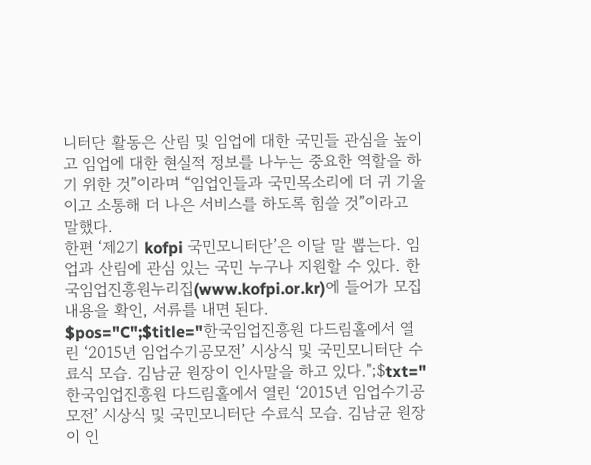니터단 활동은 산림 및 임업에 대한 국민들 관심을 높이고 임업에 대한 현실적 정보를 나누는 중요한 역할을 하기 위한 것”이라며 “임업인들과 국민목소리에 더 귀 기울이고 소통해 더 나은 서비스를 하도록 힘쓸 것”이라고 말했다.
한편 ‘제2기 kofpi 국민모니터단’은 이달 말 뽑는다. 임업과 산림에 관심 있는 국민 누구나 지원할 수 있다. 한국임업진흥원누리집(www.kofpi.or.kr)에 들어가 모집내용을 확인, 서류를 내면 된다.
$pos="C";$title="한국임업진흥원 다드림홀에서 열린 ‘2015년 임업수기공모전’ 시상식 및 국민모니터단 수료식 모습. 김남균 원장이 인사말을 하고 있다.";$txt="한국임업진흥원 다드림홀에서 열린 ‘2015년 임업수기공모전’ 시상식 및 국민모니터단 수료식 모습. 김남균 원장이 인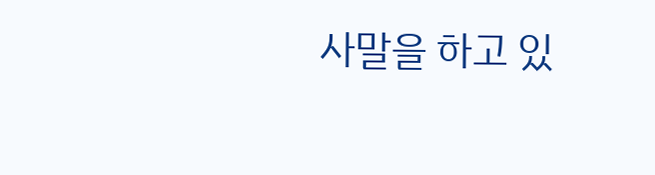사말을 하고 있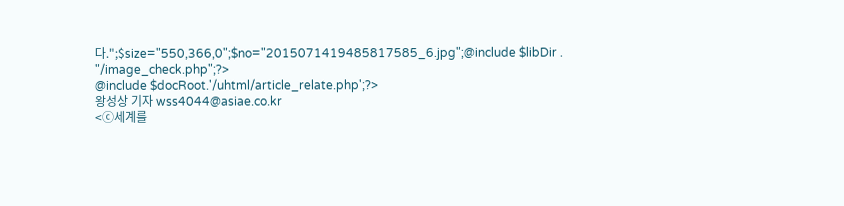다.";$size="550,366,0";$no="2015071419485817585_6.jpg";@include $libDir . "/image_check.php";?>
@include $docRoot.'/uhtml/article_relate.php';?>
왕성상 기자 wss4044@asiae.co.kr
<ⓒ세계를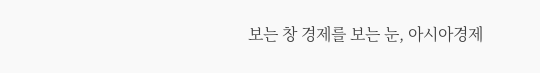보는 창 경제를 보는 눈, 아시아경제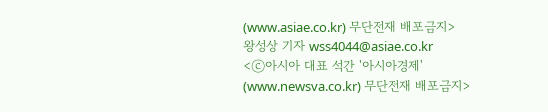(www.asiae.co.kr) 무단전재 배포금지>
왕성상 기자 wss4044@asiae.co.kr
<ⓒ아시아 대표 석간 '아시아경제' (www.newsva.co.kr) 무단전재 배포금지>